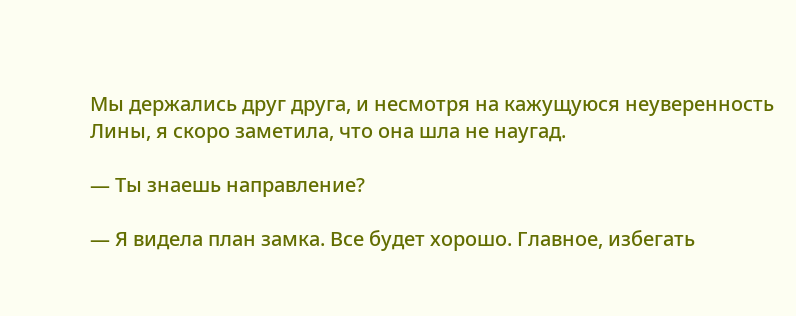Мы держались друг друга, и несмотря на кажущуюся неуверенность Лины, я скоро заметила, что она шла не наугад.

— Ты знаешь направление?

— Я видела план замка. Все будет хорошо. Главное, избегать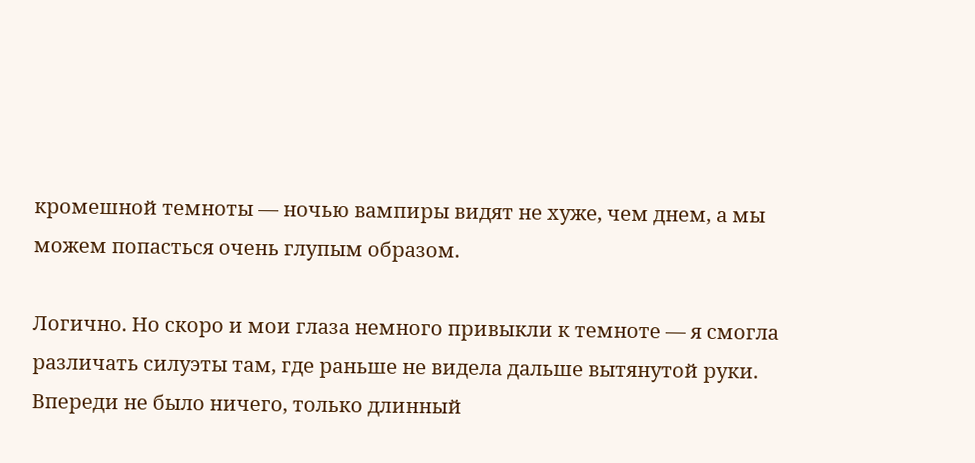кромешной темноты — ночью вампиры видят не хуже, чем днем, а мы можем попасться очень глупым образом.

Логично. Но скоро и мои глаза немного привыкли к темноте — я смогла различать силуэты там, где раньше не видела дальше вытянутой руки. Впереди не было ничего, только длинный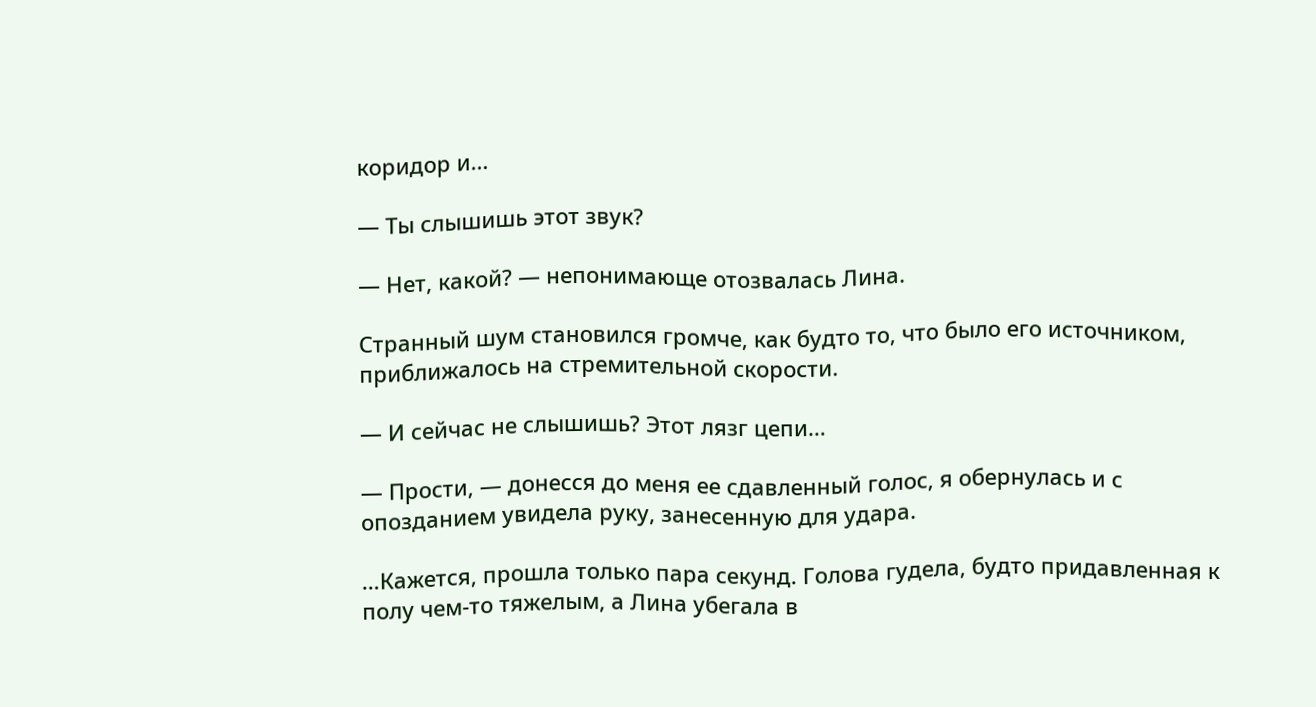коридор и…

— Ты слышишь этот звук?

— Нет, какой? — непонимающе отозвалась Лина.

Странный шум становился громче, как будто то, что было его источником, приближалось на стремительной скорости.

— И сейчас не слышишь? Этот лязг цепи…

— Прости, — донесся до меня ее сдавленный голос, я обернулась и с опозданием увидела руку, занесенную для удара.

…Кажется, прошла только пара секунд. Голова гудела, будто придавленная к полу чем-то тяжелым, а Лина убегала в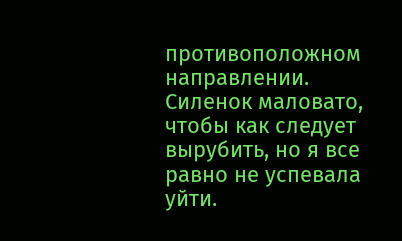противоположном направлении. Силенок маловато, чтобы как следует вырубить, но я все равно не успевала уйти.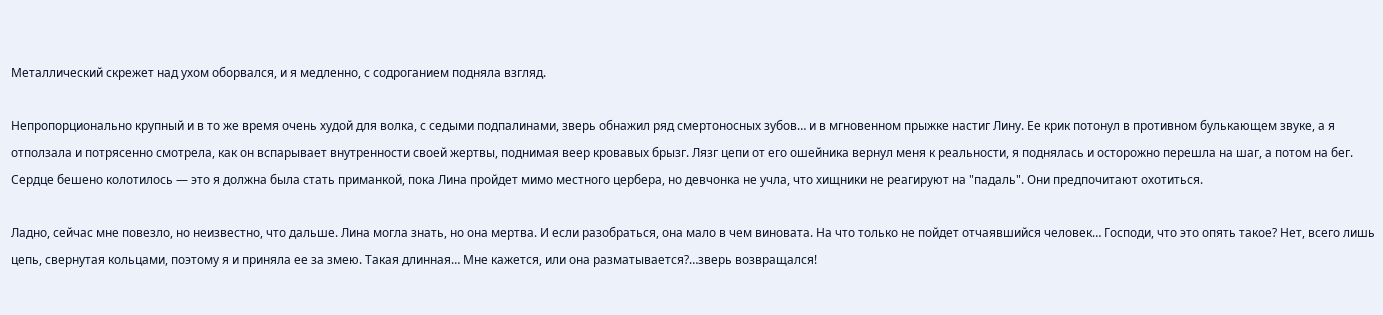Металлический скрежет над ухом оборвался, и я медленно, с содроганием подняла взгляд.

Непропорционально крупный и в то же время очень худой для волка, с седыми подпалинами, зверь обнажил ряд смертоносных зубов… и в мгновенном прыжке настиг Лину. Ее крик потонул в противном булькающем звуке, а я отползала и потрясенно смотрела, как он вспарывает внутренности своей жертвы, поднимая веер кровавых брызг. Лязг цепи от его ошейника вернул меня к реальности, я поднялась и осторожно перешла на шаг, а потом на бег. Сердце бешено колотилось — это я должна была стать приманкой, пока Лина пройдет мимо местного цербера, но девчонка не учла, что хищники не реагируют на "падаль". Они предпочитают охотиться.

Ладно, сейчас мне повезло, но неизвестно, что дальше. Лина могла знать, но она мертва. И если разобраться, она мало в чем виновата. На что только не пойдет отчаявшийся человек… Господи, что это опять такое? Нет, всего лишь цепь, свернутая кольцами, поэтому я и приняла ее за змею. Такая длинная… Мне кажется, или она разматывается?…зверь возвращался!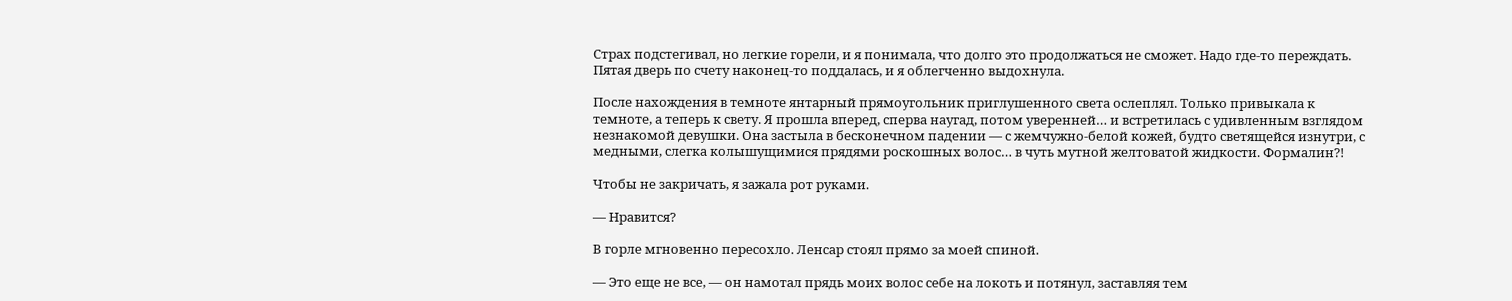Страх подстегивал, но легкие горели, и я понимала, что долго это продолжаться не сможет. Надо где-то переждать. Пятая дверь по счету наконец-то поддалась, и я облегченно выдохнула.

После нахождения в темноте янтарный прямоугольник приглушенного света ослеплял. Только привыкала к темноте, а теперь к свету. Я прошла вперед, сперва наугад, потом уверенней… и встретилась с удивленным взглядом незнакомой девушки. Она застыла в бесконечном падении — с жемчужно-белой кожей, будто светящейся изнутри, с медными, слегка колышущимися прядями роскошных волос… в чуть мутной желтоватой жидкости. Формалин?!

Чтобы не закричать, я зажала рот руками.

— Нравится?

В горле мгновенно пересохло. Ленсар стоял прямо за моей спиной.

— Это еще не все, — он намотал прядь моих волос себе на локоть и потянул, заставляя тем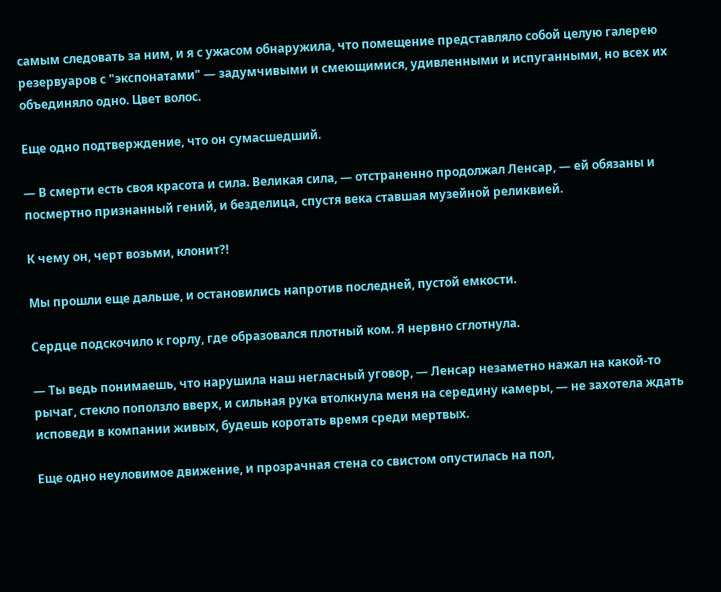самым следовать за ним, и я с ужасом обнаружила, что помещение представляло собой целую галерею резервуаров с "экспонатами" — задумчивыми и смеющимися, удивленными и испуганными, но всех их объединяло одно. Цвет волос.

Еще одно подтверждение, что он сумасшедший.

— В смерти есть своя красота и сила. Великая сила, — отстраненно продолжал Ленсар, — ей обязаны и посмертно признанный гений, и безделица, спустя века ставшая музейной реликвией.

К чему он, черт возьми, клонит?!

Мы прошли еще дальше, и остановились напротив последней, пустой емкости.

Сердце подскочило к горлу, где образовался плотный ком. Я нервно сглотнула.

— Ты ведь понимаешь, что нарушила наш негласный уговор, — Ленсар незаметно нажал на какой-то рычаг, стекло поползло вверх, и сильная рука втолкнула меня на середину камеры, — не захотела ждать исповеди в компании живых, будешь коротать время среди мертвых.

Еще одно неуловимое движение, и прозрачная стена со свистом опустилась на пол,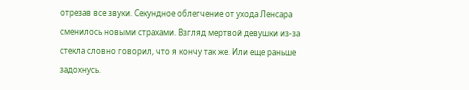отрезав все звуки. Секундное облегчение от ухода Ленсара сменилось новыми страхами. Взгляд мертвой девушки из-за стекла словно говорил, что я кончу так же. Или еще раньше задохнусь.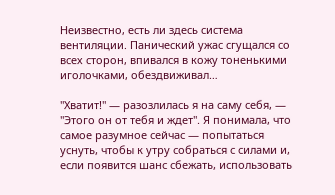Неизвестно, есть ли здесь система вентиляции. Панический ужас сгущался со всех сторон, впивался в кожу тоненькими иголочками, обездвиживал…

"Хватит!" — разозлилась я на саму себя, — "Этого он от тебя и ждет". Я понимала, что самое разумное сейчас — попытаться уснуть, чтобы к утру собраться с силами и, если появится шанс сбежать, использовать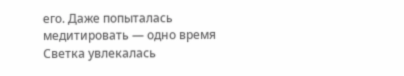его. Даже попыталась медитировать — одно время Светка увлекалась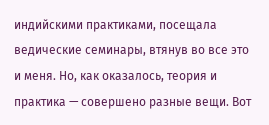индийскими практиками, посещала ведические семинары, втянув во все это и меня. Но, как оказалось, теория и практика — совершено разные вещи. Вот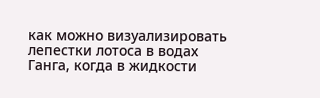как можно визуализировать лепестки лотоса в водах Ганга, когда в жидкости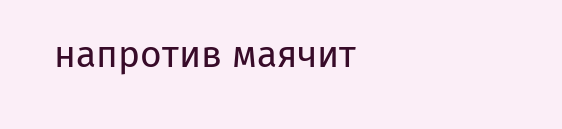напротив маячит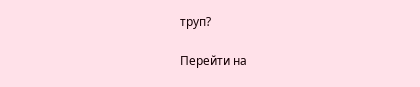труп?

Перейти на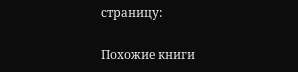страницу:

Похожие книги